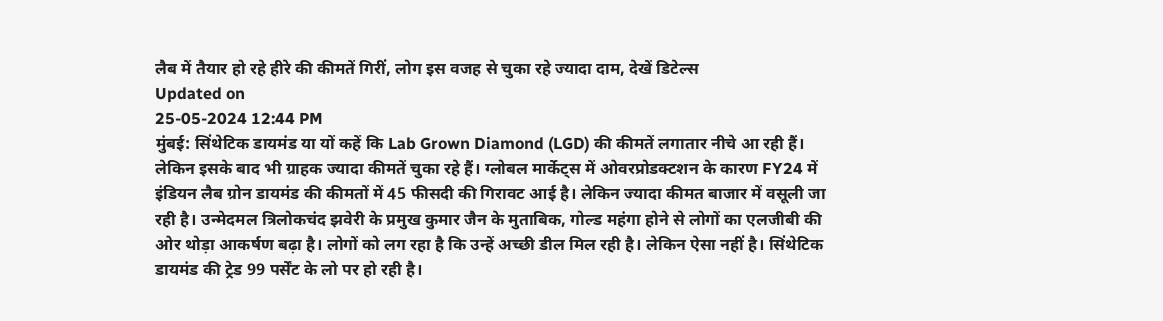लैब में तैयार हो रहे हीरे की कीमतें गिरीं, लोग इस वजह से चुका रहे ज्यादा दाम, देखें डिटेल्स
Updated on
25-05-2024 12:44 PM
मुंबई: सिंथेटिक डायमंड या यों कहें कि Lab Grown Diamond (LGD) की कीमतें लगातार नीचे आ रही हैं। लेकिन इसके बाद भी ग्राहक ज्यादा कीमतें चुका रहे हैं। ग्लोबल मार्केट्स में ओवरप्रोडक्टशन के कारण FY24 में इंडियन लैब ग्रोन डायमंड की कीमतों में 45 फीसदी की गिरावट आई है। लेकिन ज्यादा कीमत बाजार में वसूली जा रही है। उन्मेदमल त्रिलोकचंद झवेरी के प्रमुख कुमार जैन के मुताबिक, गोल्ड महंगा होने से लोगों का एलजीबी की ओर थोड़ा आकर्षण बढ़ा है। लोगों को लग रहा है कि उन्हें अच्छी डील मिल रही है। लेकिन ऐसा नहीं है। सिंथेटिक डायमंड की ट्रेड 99 पर्सेंट के लो पर हो रही है।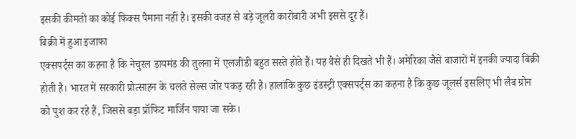इसकी कीमतों का कोई फिक्स पैमाना नहीं है। इसकी वजह से बड़े जूलरी कारोबारी अभी इससे दूर हैं।
बिक्री में हुआ इजाफा
एक्सपर्ट्स का कहना है कि नेचुरल डायमंड की तुलना में एलजीडी बहुत सस्ते होते हैं। यह वैसे ही दिखते भी हैं। अमेरिका जैसे बाजारों में इनकी ज्यादा बिक्री होती है। भारत में सरकारी प्रोत्साहन के चलते सेल्स जोर पकड़ रही है। हालांकि कुछ इंडस्ट्री एक्सपर्ट्स का कहना है कि कुछ जूलर्स इसलिए भी लैब ग्रोन को पुश कर रहे हैं, जिससे बड़ा प्रॉफिट मार्जिन पाया जा सके।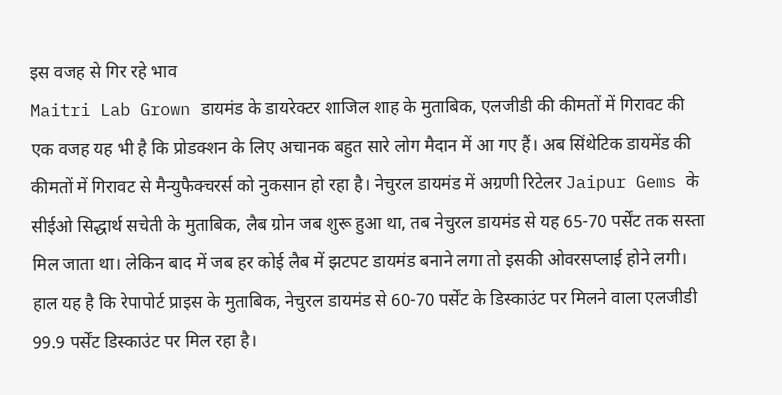इस वजह से गिर रहे भाव
Maitri Lab Grown डायमंड के डायरेक्टर शाजिल शाह के मुताबिक, एलजीडी की कीमतों में गिरावट की एक वजह यह भी है कि प्रोडक्शन के लिए अचानक बहुत सारे लोग मैदान में आ गए हैं। अब सिंथेटिक डायमेंड की कीमतों में गिरावट से मैन्युफैक्चरर्स को नुकसान हो रहा है। नेचुरल डायमंड में अग्रणी रिटेलर Jaipur Gems के सीईओ सिद्धार्थ सचेती के मुताबिक, लैब ग्रोन जब शुरू हुआ था, तब नेचुरल डायमंड से यह 65-70 पर्सेंट तक सस्ता मिल जाता था। लेकिन बाद में जब हर कोई लैब में झटपट डायमंड बनाने लगा तो इसकी ओवरसप्लाई होने लगी। हाल यह है कि रेपापोर्ट प्राइस के मुताबिक, नेचुरल डायमंड से 60-70 पर्सेंट के डिस्काउंट पर मिलने वाला एलजीडी 99.9 पर्सेंट डिस्काउंट पर मिल रहा है।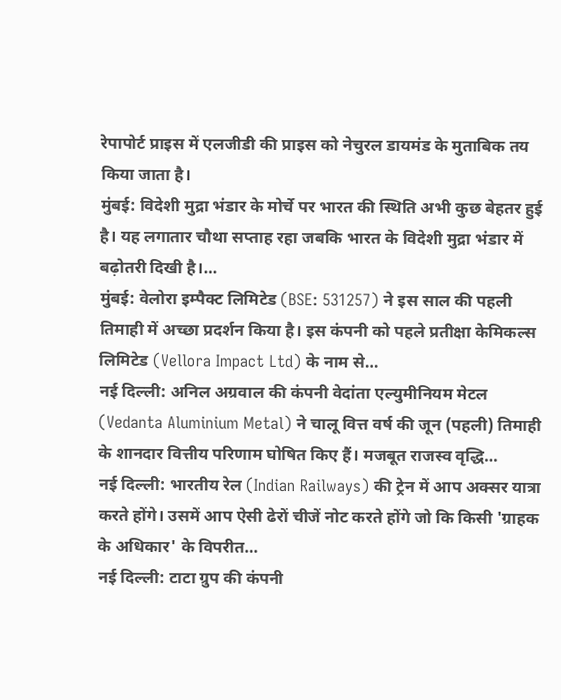रेपापोर्ट प्राइस में एलजीडी की प्राइस को नेचुरल डायमंड के मुताबिक तय किया जाता है।
मुंबई: विदेशी मुद्रा भंडार के मोर्चे पर भारत की स्थिति अभी कुछ बेहतर हुई है। यह लगातार चौथा सप्ताह रहा जबकि भारत के विदेशी मुद्रा भंडार में बढ़ोतरी दिखी है।…
मुंबई: वेलोरा इम्पैक्ट लिमिटेड (BSE: 531257) ने इस साल की पहली तिमाही में अच्छा प्रदर्शन किया है। इस कंपनी को पहले प्रतीक्षा केमिकल्स लिमिटेड (Vellora Impact Ltd) के नाम से…
नई दिल्ली: अनिल अग्रवाल की कंपनी वेदांता एल्युमीनियम मेटल (Vedanta Aluminium Metal) ने चालू वित्त वर्ष की जून (पहली) तिमाही के शानदार वित्तीय परिणाम घोषित किए हैं। मजबूत राजस्व वृद्धि…
नई दिल्ली: भारतीय रेल (Indian Railways) की ट्रेन में आप अक्सर यात्रा करते होंगे। उसमें आप ऐसी ढेरों चीजें नोट करते होंगे जो कि किसी 'ग्राहक के अधिकार' के विपरीत…
नई दिल्ली: टाटा ग्रुप की कंपनी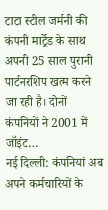टाटा स्टील जर्मनी की कंपनी मार्ट्रेड के साथ अपनी 25 साल पुरानी पार्टनरशिप खत्म करने जा रही है। दोनों कंपनियों ने 2001 में जॉइंट…
नई दिल्ली: कंपनियां अब अपने कर्मचारियों के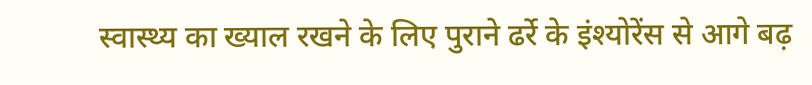स्वास्थ्य का ख्याल रखने के लिए पुराने ढर्रे के इंश्योरेंस से आगे बढ़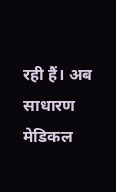रही हैं। अब साधारण मेडिकल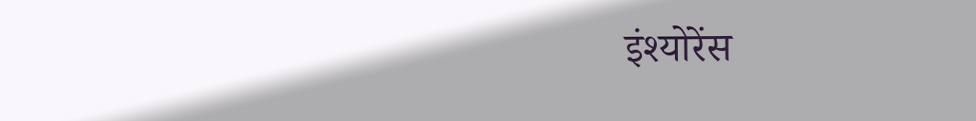इंश्योरेंस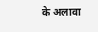के अलावा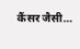कैंसर जैसी…